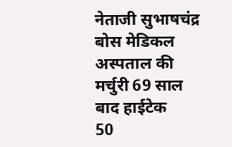नेताजी सुभाषचंद्र बोस मेडिकल अस्पताल की मर्चुरी 69 साल बाद हाईटेक
50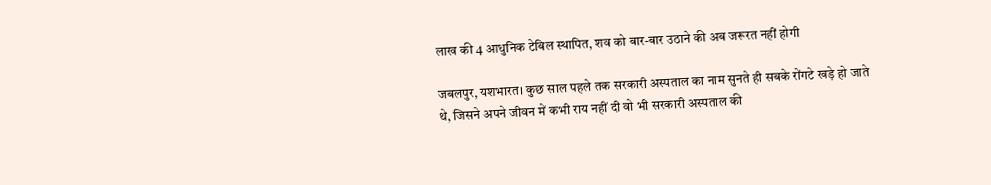लाख की 4 आधुनिक टेबिल स्थापित, शव को बार-बार उठाने की अब जरूरत नहीं होगी

जबलपुर, यशभारत। कुछ साल पहले तक सरकारी अस्पताल का नाम सुनते ही सबके रोंगटे खड़े हो जाते थे, जिसने अपने जीवन में कभी राय नहीं दी वो भी सरकारी अस्पताल की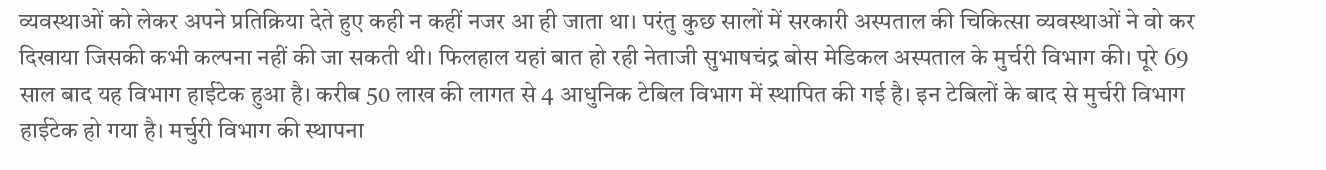व्यवस्थाओं को लेकर अपने प्रतिक्रिया देते हुए कही न कहीं नजर आ ही जाता था। परंतु कुछ सालों में सरकारी अस्पताल की चिकित्सा व्यवस्थाओं ने वो कर दिखाया जिसकी कभी कल्पना नहीं की जा सकती थी। फिलहाल यहां बात हो रही नेताजी सुभाषचंद्र बोस मेडिकल अस्पताल के मुर्चरी विभाग की। पूरे 69 साल बाद यह विभाग हाईटेक हुआ है। करीब 50 लाख की लागत से 4 आधुनिक टेबिल विभाग में स्थापित की गई है। इन टेबिलों के बाद से मुर्चरी विभाग हाईटेक हो गया है। मर्चुरी विभाग की स्थापना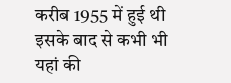करीब 1955 में हुई थी इसके बाद से कभी भी यहां की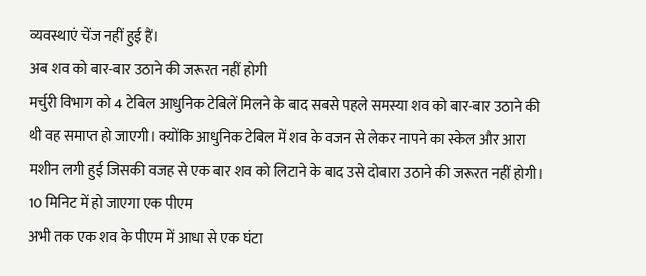व्यवस्थाएं चेंज नहीं हुई हैं।
अब शव को बार-बार उठाने की जरूरत नहीं होगी
मर्चुरी विभाग को 4 टेबिल आधुनिक टेबिलें मिलने के बाद सबसे पहले समस्या शव को बार-बार उठाने की थी वह समाप्त हो जाएगी। क्योंकि आधुनिक टेबिल में शव के वजन से लेकर नापने का स्केल और आरा मशीन लगी हुई जिसकी वजह से एक बार शव को लिटाने के बाद उसे दोबारा उठाने की जरूरत नहीं होगी।
10 मिनिट में हो जाएगा एक पीएम
अभी तक एक शव के पीएम में आधा से एक घंटा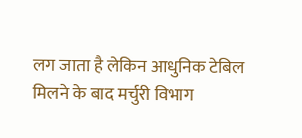लग जाता है लेकिन आधुनिक टेबिल मिलने के बाद मर्चुरी विभाग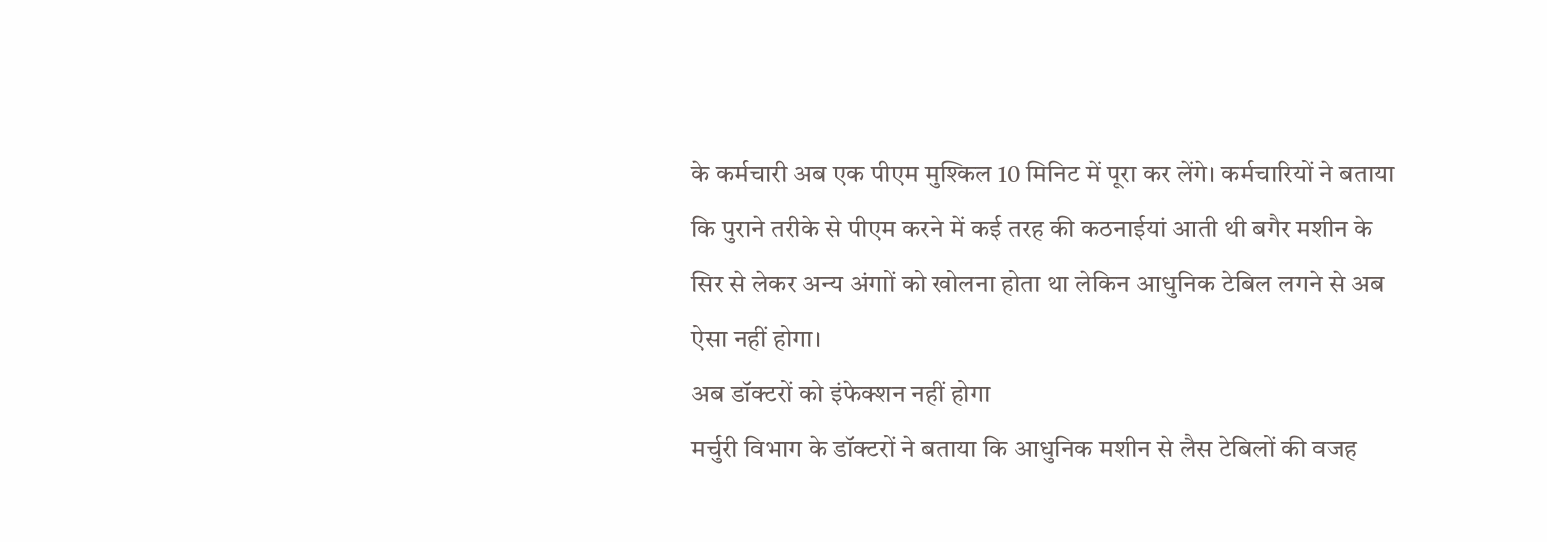के कर्मचारी अब एक पीएम मुश्किल 10 मिनिट में पूरा कर लेंगे। कर्मचारियों ने बताया कि पुराने तरीके से पीएम करने में कई तरह की कठनाईयां आती थी बगैर मशीन के सिर से लेकर अन्य अंगाों को खोलना होता था लेकिन आधुनिक टेबिल लगने से अब ऐसा नहीं होगा।
अब डॉक्टरों को इंफेक्शन नहीं होगा
मर्चुरी विभाग के डॉक्टरों ने बताया कि आधुनिक मशीन से लैस टेबिलों की वजह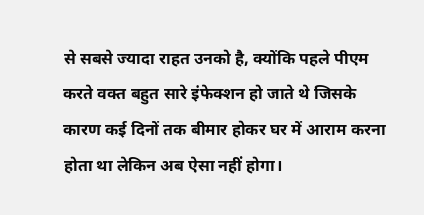से सबसे ज्यादा राहत उनको है, क्योंकि पहले पीएम करते वक्त बहुत सारे इंफेक्शन हो जाते थे जिसके कारण कई दिनों तक बीमार होकर घर में आराम करना होता था लेकिन अब ऐसा नहीं होगा।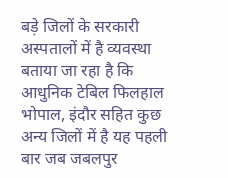बड़े जिलों के सरकारी अस्पतालों में है व्यवस्था
बताया जा रहा है कि आधुनिक टेबिल फिलहाल भोपाल, इंदौर सहित कुछ अन्य जिलों में है यह पहली बार जब जबलपुर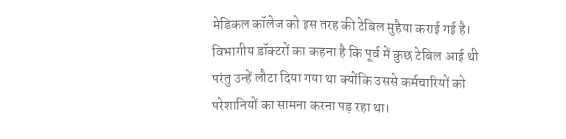मेडिकल कॉलेज को इस तरह की टेबिल मुहैया कराई गई है। विभागीय डॉक्टरों का कहना है कि पूर्व में कुछ टेबिल आई थी परंतु उन्हें लौटा दिया गया था क्योंकि उससे कर्मचारियों को परेशानियों का सामना करना पड़ रहा था।